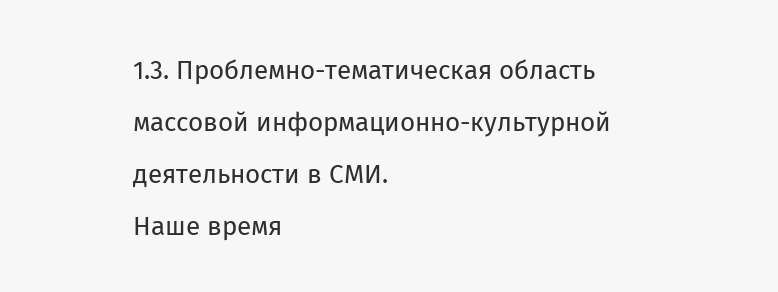1.3. Проблемно-тематическая область массовой информационно-культурной деятельности в СМИ.
Наше время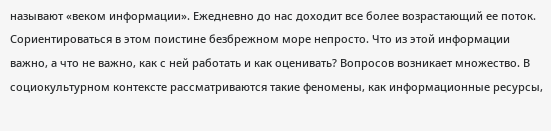называют «веком информации». Ежедневно до нас доходит все более возрастающий ее поток. Сориентироваться в этом поистине безбрежном море непросто. Что из этой информации важно, а что не важно, как с ней работать и как оценивать? Вопросов возникает множество. В социокультурном контексте рассматриваются такие феномены, как информационные ресурсы,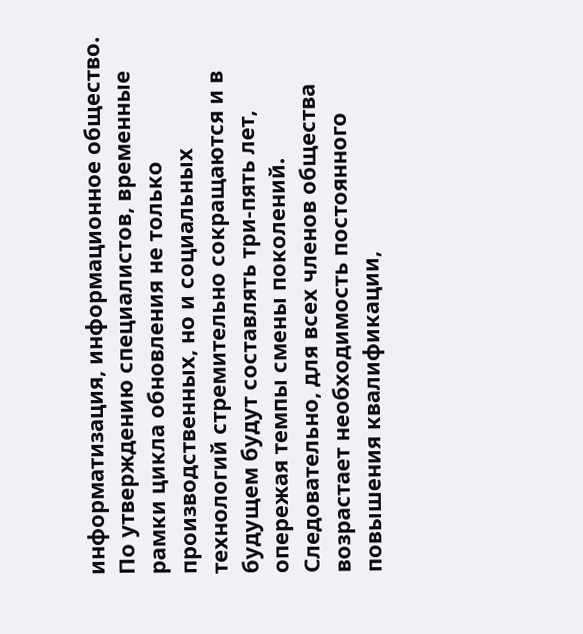информатизация, информационное общество. По утверждению специалистов, временные рамки цикла обновления не только производственных, но и социальных технологий стремительно сокращаются и в будущем будут составлять три-пять лет, опережая темпы смены поколений. Следовательно, для всех членов общества возрастает необходимость постоянного повышения квалификации,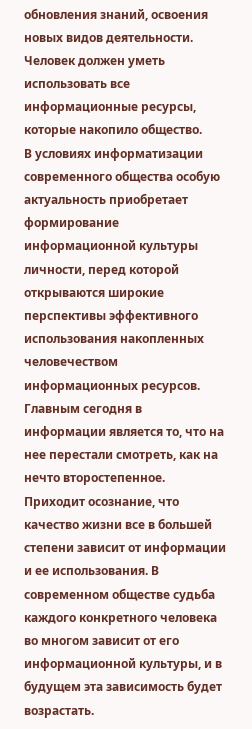обновления знаний, освоения новых видов деятельности. Человек должен уметь использовать все информационные ресурсы, которые накопило общество.
В условиях информатизации современного общества особую актуальность приобретает формирование информационной культуры личности, перед которой открываются широкие перспективы эффективного использования накопленных человечеством информационных ресурсов.
Главным сегодня в информации является то, что на нее перестали смотреть, как на нечто второстепенное. Приходит осознание, что качество жизни все в большей степени зависит от информации и ее использования. В современном обществе судьба каждого конкретного человека во многом зависит от его информационной культуры, и в будущем эта зависимость будет возрастать.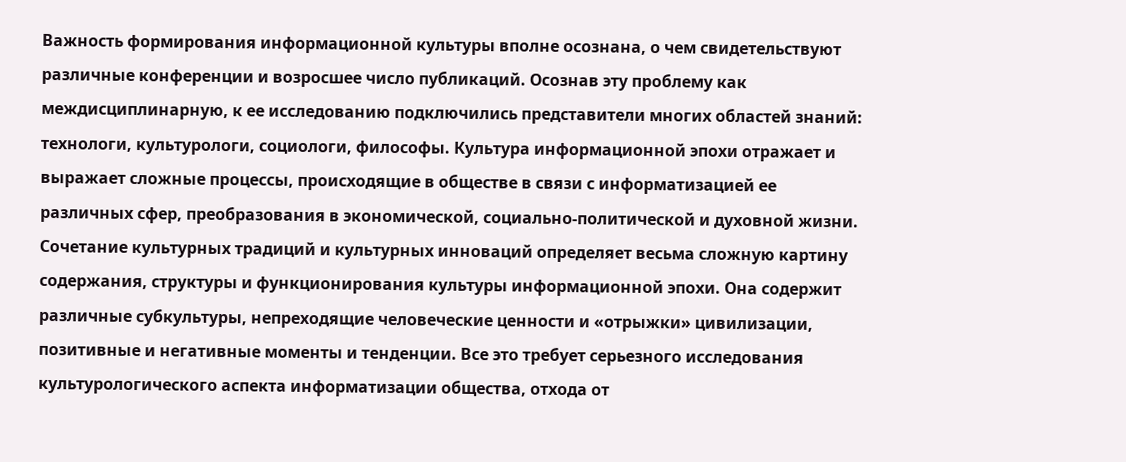Важность формирования информационной культуры вполне осознана, о чем свидетельствуют различные конференции и возросшее число публикаций. Осознав эту проблему как междисциплинарную, к ее исследованию подключились представители многих областей знаний: технологи, культурологи, социологи, философы. Культура информационной эпохи отражает и выражает сложные процессы, происходящие в обществе в связи с информатизацией ее различных сфер, преобразования в экономической, социально-политической и духовной жизни. Сочетание культурных традиций и культурных инноваций определяет весьма сложную картину содержания, структуры и функционирования культуры информационной эпохи. Она содержит различные субкультуры, непреходящие человеческие ценности и «отрыжки» цивилизации, позитивные и негативные моменты и тенденции. Все это требует серьезного исследования культурологического аспекта информатизации общества, отхода от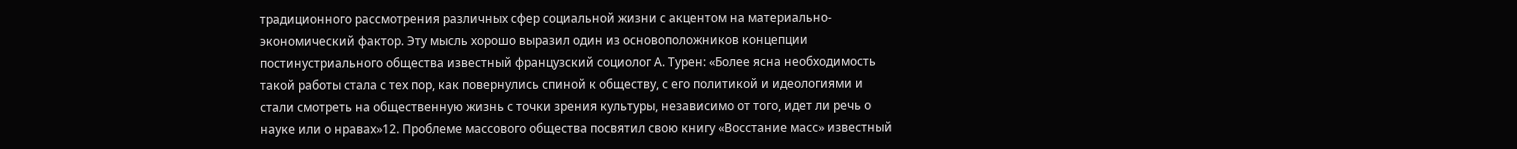традиционного рассмотрения различных сфер социальной жизни с акцентом на материально-экономический фактор. Эту мысль хорошо выразил один из основоположников концепции постинустриального общества известный французский социолог А. Турен: «Более ясна необходимость такой работы стала с тех пор, как повернулись спиной к обществу, с его политикой и идеологиями и стали смотреть на общественную жизнь с точки зрения культуры, независимо от того, идет ли речь о науке или о нравах»12. Проблеме массового общества посвятил свою книгу «Восстание масс» известный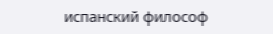испанский философ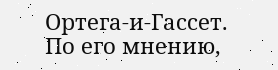Ортега-и-Гассет. По его мнению,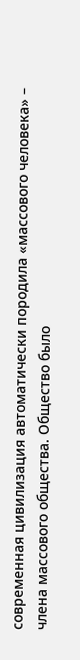современная цивилизация автоматически породила «массового человека» – члена массового общества. Общество было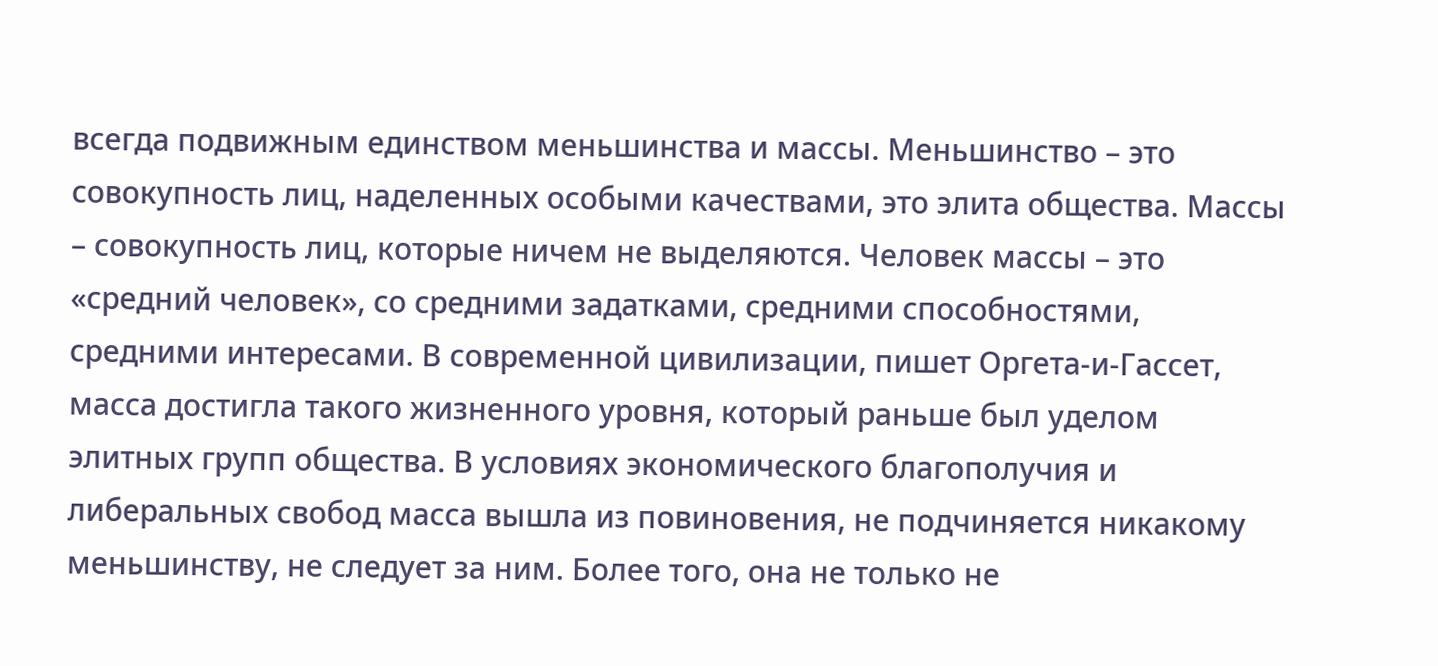всегда подвижным единством меньшинства и массы. Меньшинство – это совокупность лиц, наделенных особыми качествами, это элита общества. Массы – совокупность лиц, которые ничем не выделяются. Человек массы – это «средний человек», со средними задатками, средними способностями, средними интересами. В современной цивилизации, пишет Оргета-и-Гассет, масса достигла такого жизненного уровня, который раньше был уделом элитных групп общества. В условиях экономического благополучия и либеральных свобод масса вышла из повиновения, не подчиняется никакому меньшинству, не следует за ним. Более того, она не только не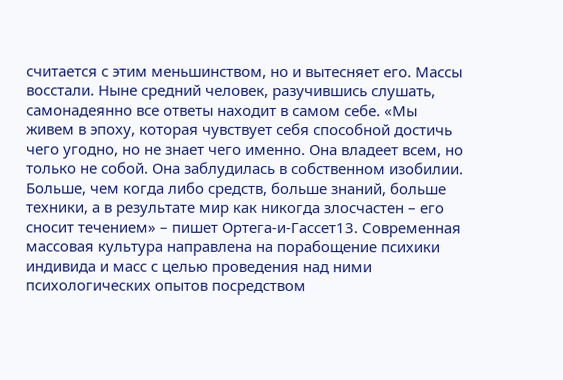считается с этим меньшинством, но и вытесняет его. Массы восстали. Ныне средний человек, разучившись слушать, самонадеянно все ответы находит в самом себе. «Мы живем в эпоху, которая чувствует себя способной достичь чего угодно, но не знает чего именно. Она владеет всем, но только не собой. Она заблудилась в собственном изобилии. Больше, чем когда либо средств, больше знаний, больше техники, а в результате мир как никогда злосчастен – его сносит течением» – пишет Ортега-и-Гассет13. Современная массовая культура направлена на порабощение психики индивида и масс с целью проведения над ними психологических опытов посредством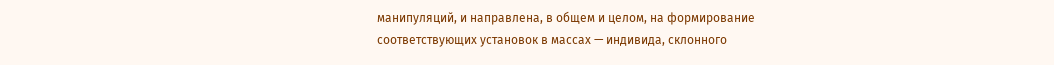манипуляций, и направлена, в общем и целом, на формирование соответствующих установок в массах — индивида, склонного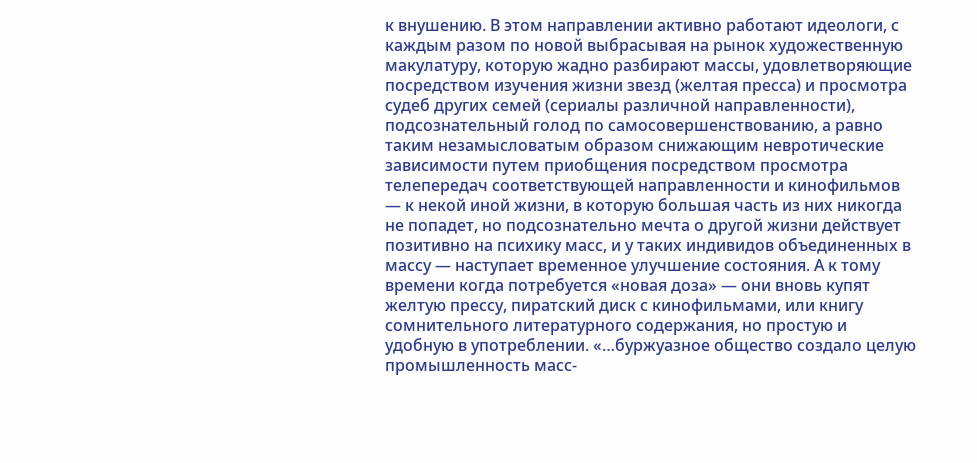к внушению. В этом направлении активно работают идеологи, с каждым разом по новой выбрасывая на рынок художественную макулатуру, которую жадно разбирают массы, удовлетворяющие посредством изучения жизни звезд (желтая пресса) и просмотра судеб других семей (сериалы различной направленности), подсознательный голод по самосовершенствованию, а равно таким незамысловатым образом снижающим невротические зависимости путем приобщения посредством просмотра телепередач соответствующей направленности и кинофильмов — к некой иной жизни, в которую большая часть из них никогда не попадет, но подсознательно мечта о другой жизни действует позитивно на психику масс, и у таких индивидов объединенных в массу — наступает временное улучшение состояния. А к тому времени когда потребуется «новая доза» — они вновь купят желтую прессу, пиратский диск с кинофильмами, или книгу сомнительного литературного содержания, но простую и удобную в употреблении. «…буржуазное общество создало целую промышленность масс-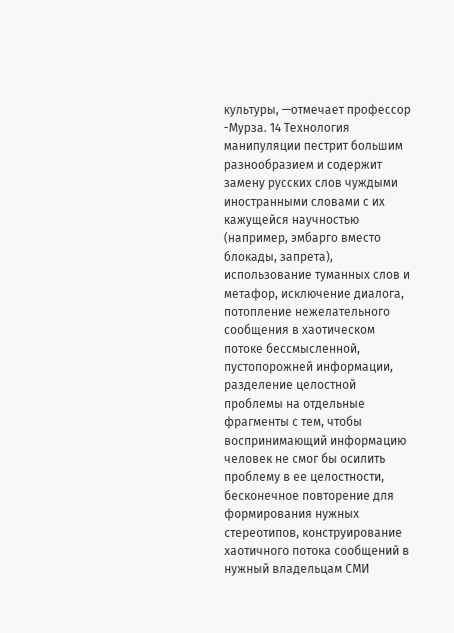культуры, —отмечает профессор -Мурза. 14 Технология манипуляции пестрит большим разнообразием и содержит замену русских слов чуждыми иностранными словами с их кажущейся научностью (например, эмбарго вместо блокады, запрета), использование туманных слов и метафор, исключение диалога, потопление нежелательного сообщения в хаотическом потоке бессмысленной, пустопорожней информации, разделение целостной проблемы на отдельные фрагменты с тем, чтобы воспринимающий информацию человек не смог бы осилить проблему в ее целостности, бесконечное повторение для формирования нужных стереотипов, конструирование хаотичного потока сообщений в нужный владельцам СМИ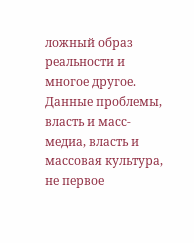ложный образ реальности и многое другое. Данные проблемы, власть и масс-медиа, власть и массовая культура, не первое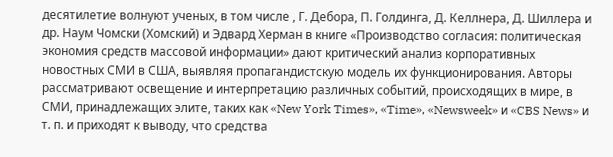десятилетие волнуют ученых, в том числе , Г. Дебора, П. Голдинга, Д. Келлнера, Д. Шиллера и др. Hаум Чомски (Хомский) и Эдвард Херман в книге «Производство согласия: политическая экономия средств массовой информации» дают критический анализ корпоративных новостных СМИ в США, выявляя пропагандистскую модель их функционирования. Авторы рассматривают освещение и интерпретацию различных событий, происходящих в мире, в СМИ, принадлежащих элите, таких как «New York Times», «Time», «Newsweek» и «CBS News» и т. п. и приходят к выводу, что средства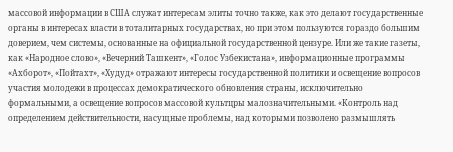массовой информации в США служат интересам элиты точно также, как это делают государственные органы в интересах власти в тоталитарных государствах, но при этом пользуются гораздо большим доверием, чем системы, основанные на официальной государственной цензуре. Или же такие газеты, как «Народное слово», «Вечерний Ташкент», «Голос Узбекистана», информационные программы «Ахборот», «Пойтахт», «Худуд» отражают интересы государственной политики и освещение вопросов участия молодежи в процессах демократического обновления страны, исключительно формальными, а освещение вопросов массовой культцры малозначительными. «Контроль над определением действительности, насущные проблемы, над которыми позволено размышлять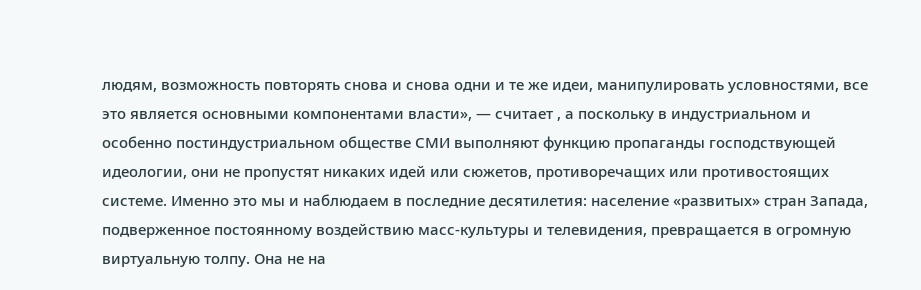людям, возможность повторять снова и снова одни и те же идеи, манипулировать условностями, все это является основными компонентами власти», — считает , а поскольку в индустриальном и особенно постиндустриальном обществе СМИ выполняют функцию пропаганды господствующей идеологии, они не пропустят никаких идей или сюжетов, противоречащих или противостоящих системе. Именно это мы и наблюдаем в последние десятилетия: население «развитых» стран Запада, подверженное постоянному воздействию масс-культуры и телевидения, превращается в огромную виртуальную толпу. Она не на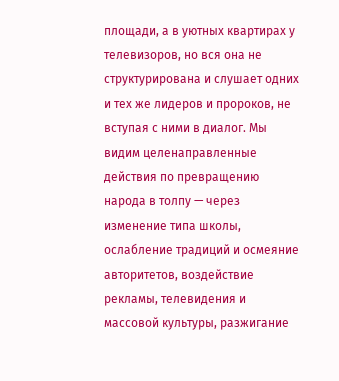площади, а в уютных квартирах у телевизоров, но вся она не структурирована и слушает одних и тех же лидеров и пророков, не вступая с ними в диалог. Мы видим целенаправленные действия по превращению народа в толпу — через изменение типа школы, ослабление традиций и осмеяние авторитетов, воздействие рекламы, телевидения и массовой культуры, разжигание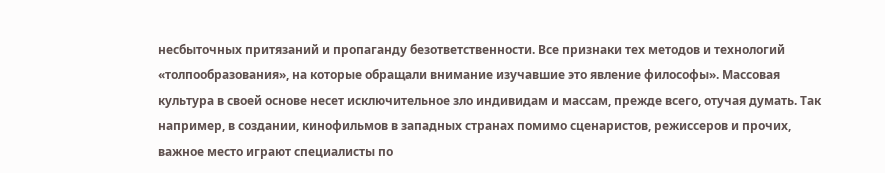несбыточных притязаний и пропаганду безответственности. Все признаки тех методов и технологий «толпообразования», на которые обращали внимание изучавшие это явление философы». Массовая культура в своей основе несет исключительное зло индивидам и массам, прежде всего, отучая думать. Так например, в создании, кинофильмов в западных странах помимо сценаристов, режиссеров и прочих, важное место играют специалисты по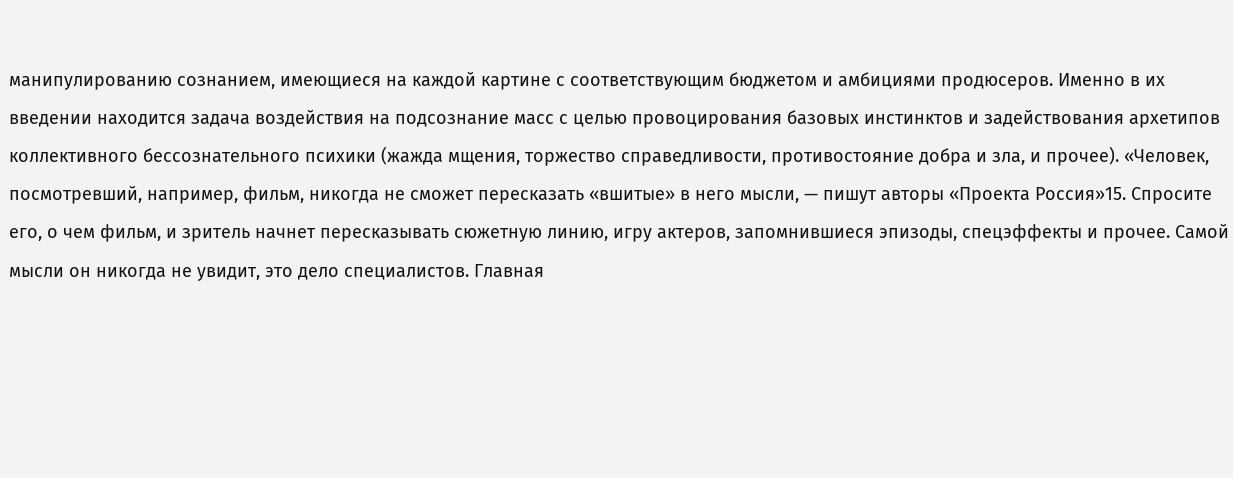манипулированию сознанием, имеющиеся на каждой картине с соответствующим бюджетом и амбициями продюсеров. Именно в их введении находится задача воздействия на подсознание масс с целью провоцирования базовых инстинктов и задействования архетипов коллективного бессознательного психики (жажда мщения, торжество справедливости, противостояние добра и зла, и прочее). «Человек, посмотревший, например, фильм, никогда не сможет пересказать «вшитые» в него мысли, — пишут авторы «Проекта Россия»15. Спросите его, о чем фильм, и зритель начнет пересказывать сюжетную линию, игру актеров, запомнившиеся эпизоды, спецэффекты и прочее. Самой мысли он никогда не увидит, это дело специалистов. Главная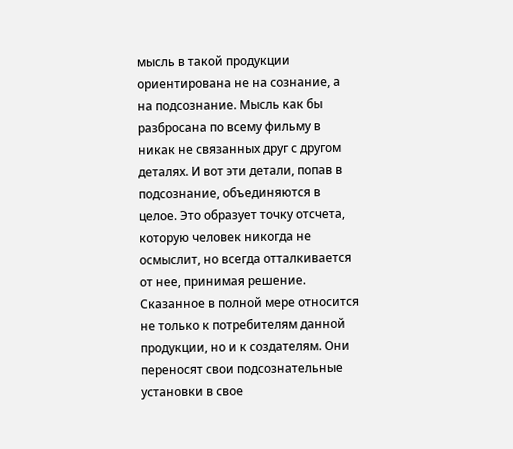мысль в такой продукции ориентирована не на сознание, а на подсознание. Мысль как бы разбросана по всему фильму в никак не связанных друг с другом деталях. И вот эти детали, попав в подсознание, объединяются в целое. Это образует точку отсчета, которую человек никогда не осмыслит, но всегда отталкивается от нее, принимая решение. Сказанное в полной мере относится не только к потребителям данной продукции, но и к создателям. Они переносят свои подсознательные установки в свое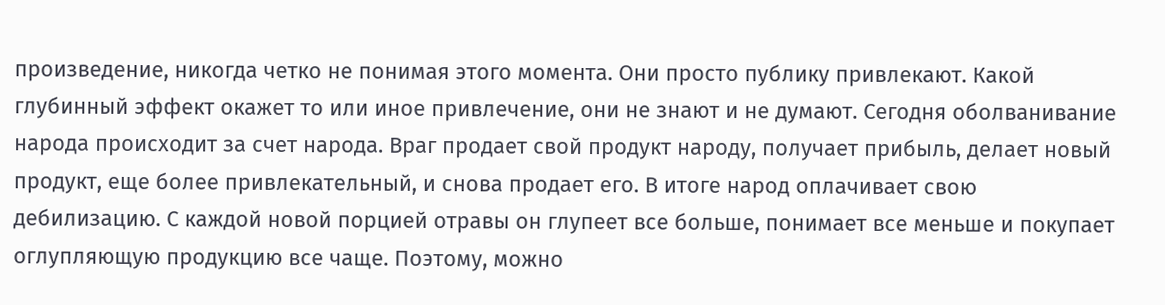произведение, никогда четко не понимая этого момента. Они просто публику привлекают. Какой глубинный эффект окажет то или иное привлечение, они не знают и не думают. Сегодня оболванивание народа происходит за счет народа. Враг продает свой продукт народу, получает прибыль, делает новый продукт, еще более привлекательный, и снова продает его. В итоге народ оплачивает свою дебилизацию. С каждой новой порцией отравы он глупеет все больше, понимает все меньше и покупает оглупляющую продукцию все чаще. Поэтому, можно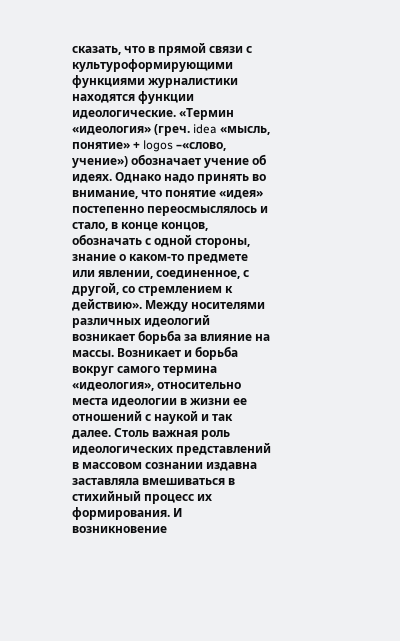сказать, что в прямой связи с культуроформирующими функциями журналистики находятся функции идеологические. «Термин «идеология» (греч. idea «мысль, понятие» + logos –«слово, учение») обозначает учение об идеях. Однако надо принять во внимание, что понятие «идея» постепенно переосмыслялось и стало, в конце концов, обозначать с одной стороны, знание о каком-то предмете или явлении, соединенное, с другой, со стремлением к действию». Между носителями различных идеологий возникает борьба за влияние на массы. Возникает и борьба вокруг самого термина «идеология», относительно места идеологии в жизни ее отношений с наукой и так далее. Столь важная роль идеологических представлений в массовом сознании издавна заставляла вмешиваться в стихийный процесс их формирования. И возникновение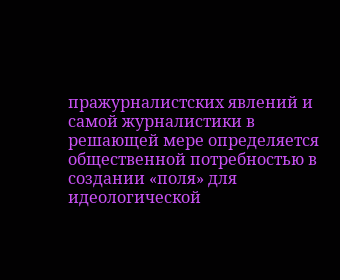пражурналистских явлений и самой журналистики в решающей мере определяется общественной потребностью в создании «поля» для идеологической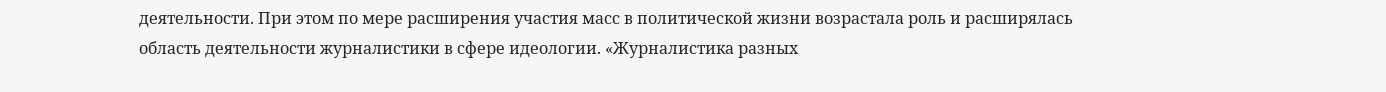деятельности. При этом по мере расширения участия масс в политической жизни возрастала роль и расширялась область деятельности журналистики в сфере идеологии. «Журналистика разных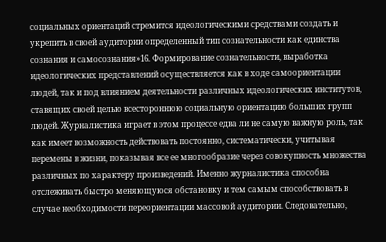социальных ориентаций стремится идеологическими средствами создать и укрепить в своей аудитории определенный тип сознательности как единства сознания и самосознания»16. Формирование сознательности, выработка идеологических представлений осуществляется как в ходе самоориентации людей, так и под влиянием деятельности различных идеологических институтов, ставящих своей целью всестороннюю социальную ориентацию больших групп людей. Журналистика играет в этом процессе едва ли не самую важную роль, так как имеет возможность действовать постоянно, систематически, учитывая перемены в жизни, показывая все ее многообразие через совокупность множества различных по характеру произведений. Именно журналистика способна отслеживать быстро меняющуюся обстановку и тем самым способствовать в случае необходимости переориентации массовой аудитории. Следовательно,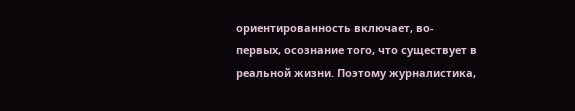ориентированность включает, во-первых, осознание того, что существует в реальной жизни. Поэтому журналистика,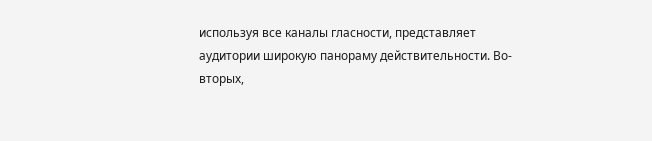используя все каналы гласности, представляет аудитории широкую панораму действительности. Во-вторых,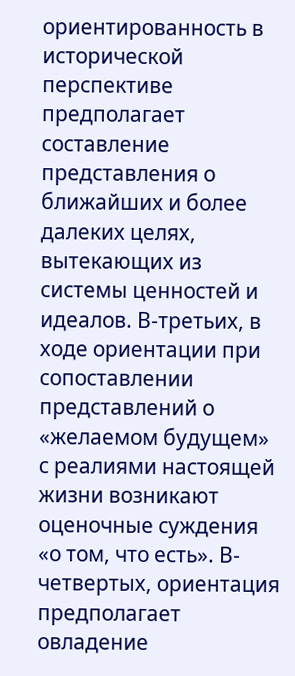ориентированность в исторической перспективе предполагает составление представления о ближайших и более далеких целях, вытекающих из системы ценностей и идеалов. В-третьих, в ходе ориентации при сопоставлении представлений о «желаемом будущем» с реалиями настоящей жизни возникают оценочные суждения «о том, что есть». В-четвертых, ориентация предполагает овладение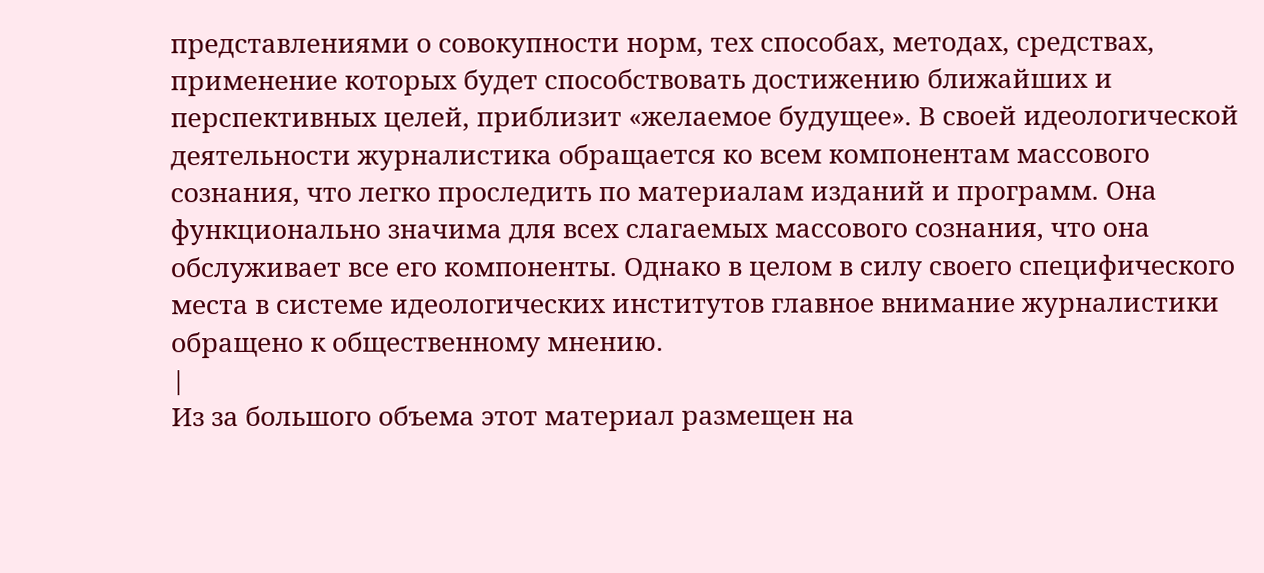представлениями о совокупности норм, тех способах, методах, средствах, применение которых будет способствовать достижению ближайших и перспективных целей, приблизит «желаемое будущее». В своей идеологической деятельности журналистика обращается ко всем компонентам массового сознания, что легко проследить по материалам изданий и программ. Она функционально значима для всех слагаемых массового сознания, что она обслуживает все его компоненты. Однако в целом в силу своего специфического места в системе идеологических институтов главное внимание журналистики обращено к общественному мнению.
|
Из за большого объема этот материал размещен на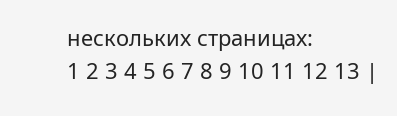нескольких страницах:
1 2 3 4 5 6 7 8 9 10 11 12 13 |